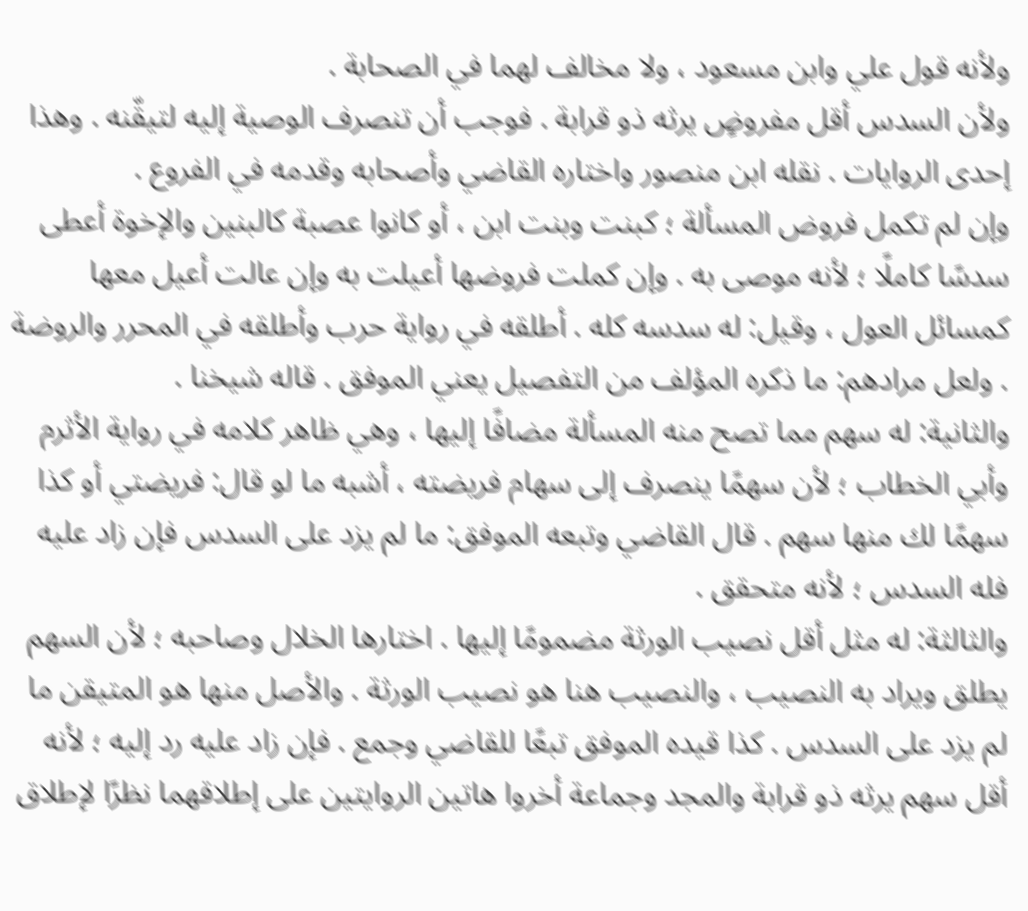ولأنه قول علي وابن مسعود ، ولا مخالف لهما في الصحابة .
ولأن السدس أقل مفروضٍ يرثه ذو قرابة . فوجب أن تنصرف الوصية إليه لتيقّنه . وهذا إحدى الروايات . نقله ابن منصور واختاره القاضي وأصحابه وقدمه في الفروع .
وإن لم تكمل فروض المسألة ؛ كبنت وبنت ابن ، أو كانوا عصبة كالبنين والإخوة أعطى سدسًا كاملًا ؛ لأنه موصى به . وإن كملت فروضها أعيلت به وإن عالت أعيل معها كمسائل العول ، وقيل: له سدسه كله . أطلقه في رواية حرب وأطلقه في المحرر والروضة . ولعل مرادهم: ما ذكره المؤلف من التفصيل يعني الموفق . قاله شيخنا .
والثانية: له سهم مما تصح منه المسألة مضافًا إليها ، وهي ظاهر كلامه في رواية الأثرم وأبي الخطاب ؛ لأن سهمًا ينصرف إلى سهام فريضته ، أشبه ما لو قال: فريضتي أو كذا سهمًا لك منها سهم . قال القاضي وتبعه الموفق: ما لم يزد على السدس فإن زاد عليه فله السدس ؛ لأنه متحقق .
والثالثة: له مثل أقل نصيب الورثة مضمومًا إليها . اختارها الخلال وصاحبه ؛ لأن السهم يطلق ويراد به النصيب ، والنصيب هنا هو نصيب الورثة . والأصل منها هو المتيقن ما لم يزد على السدس . كذا قيده الموفق تبعًا للقاضي وجمع . فإن زاد عليه رد إليه ؛ لأنه أقل سهم يرثه ذو قرابة والمجد وجماعة أخروا هاتين الروايتين على إطلاقهما نظرًا لإطلاق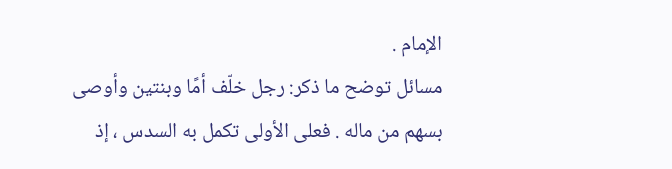الإمام .
مسائل توضح ما ذكر: رجل خلّف أمًا وبنتين وأوصى بسهم من ماله . فعلى الأولى تكمل به السدس ، إذ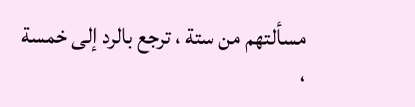مسألتهم من ستة ، ترجع بالرد إلى خمسة ،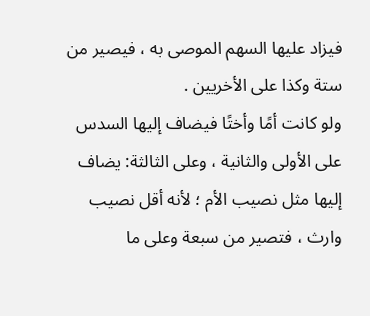فيزاد عليها السهم الموصى به ، فيصير من ستة وكذا على الأخريين .
ولو كانت أمًا وأختًا فيضاف إليها السدس على الأولى والثانية ، وعلى الثالثة: يضاف إليها مثل نصيب الأم ؛ لأنه أقل نصيب وارث ، فتصير من سبعة وعلى ما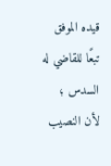قيده الموفق تبعًا للقاضي له السدس ؛ لأن النصيب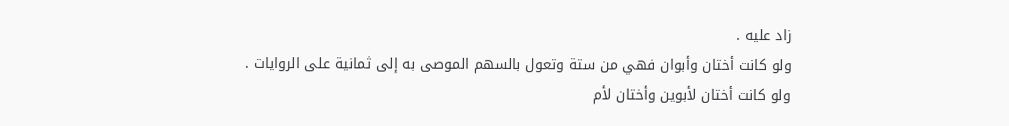زاد عليه .
ولو كانت أختان وأبوان فهي من ستة وتعول بالسهم الموصى به إلى ثمانية على الروايات .
ولو كانت أختان لأبوين وأختان لأم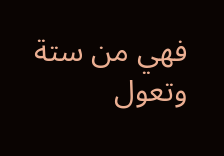فهي من ستة وتعول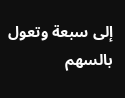إلى سبعة وتعول بالسهم